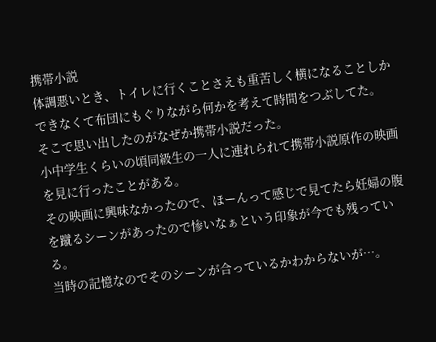携帯小説
体調悪いとき、トイレに行くことさえも重苦しく横になることしかできなくて布団にもぐりながら何かを考えて時間をつぶしてた。
そこで思い出したのがなぜか携帯小説だった。
小中学生くらいの頃同級生の一人に連れられて携帯小説原作の映画を見に行ったことがある。
その映画に興味なかったので、ほーんって感じで見てたら妊婦の腹を蹴るシーンがあったので惨いなぁという印象が今でも残っている。
当時の記憶なのでそのシーンが合っているかわからないが…。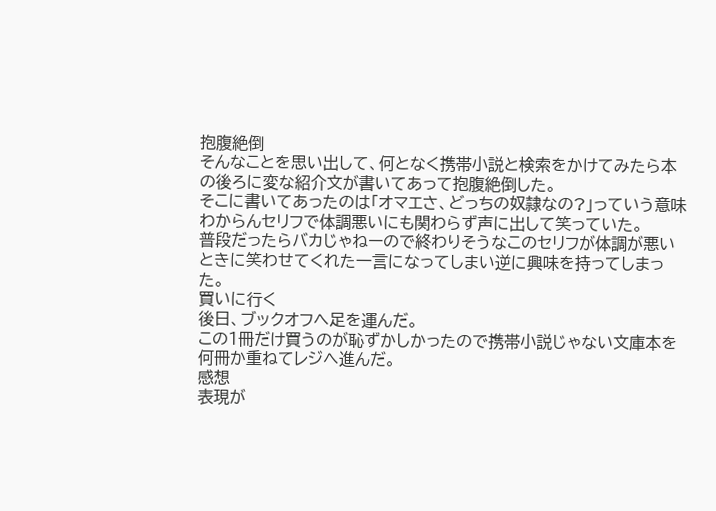抱腹絶倒
そんなことを思い出して、何となく携帯小説と検索をかけてみたら本の後ろに変な紹介文が書いてあって抱腹絶倒した。
そこに書いてあったのは「オマエさ、どっちの奴隷なの?」っていう意味わからんセリフで体調悪いにも関わらず声に出して笑っていた。
普段だったらバカじゃねーので終わりそうなこのセリフが体調が悪いときに笑わせてくれた一言になってしまい逆に興味を持ってしまった。
買いに行く
後日、ブックオフへ足を運んだ。
この1冊だけ買うのが恥ずかしかったので携帯小説じゃない文庫本を何冊か重ねてレジへ進んだ。
感想
表現が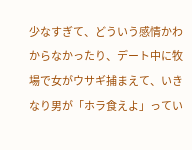少なすぎて、どういう感情かわからなかったり、デート中に牧場で女がウサギ捕まえて、いきなり男が「ホラ食えよ」ってい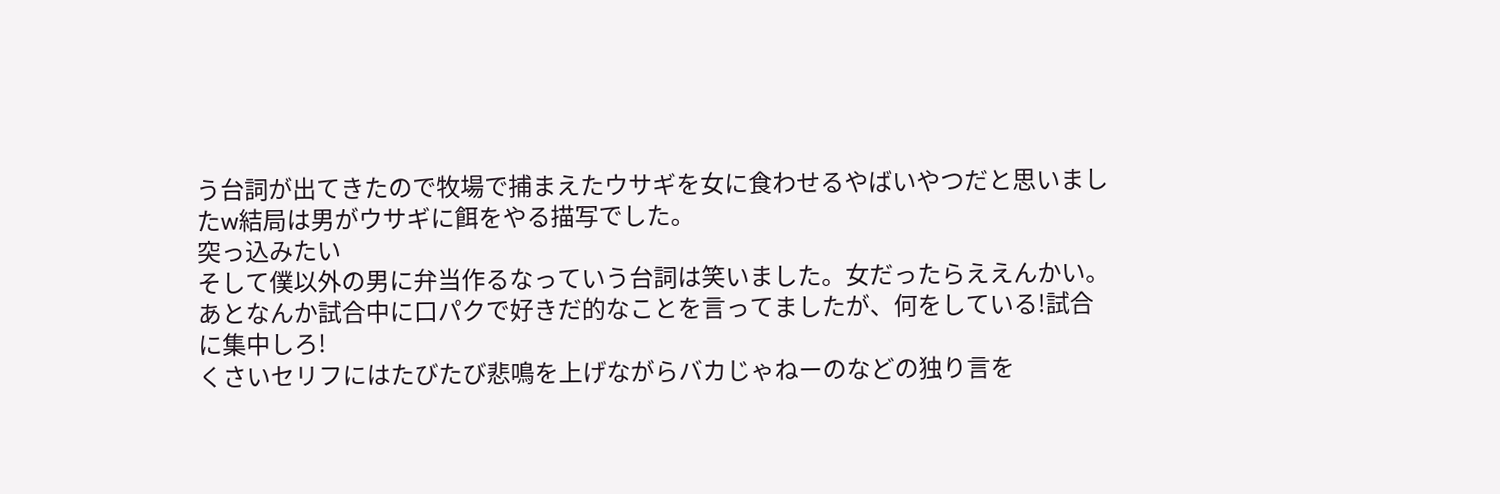う台詞が出てきたので牧場で捕まえたウサギを女に食わせるやばいやつだと思いましたw結局は男がウサギに餌をやる描写でした。
突っ込みたい
そして僕以外の男に弁当作るなっていう台詞は笑いました。女だったらええんかい。
あとなんか試合中に口パクで好きだ的なことを言ってましたが、何をしている!試合に集中しろ!
くさいセリフにはたびたび悲鳴を上げながらバカじゃねーのなどの独り言を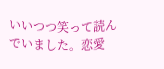いいつつ笑って読んでいました。恋愛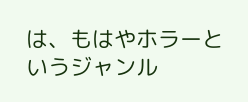は、もはやホラーというジャンル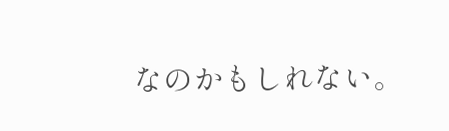なのかもしれない。